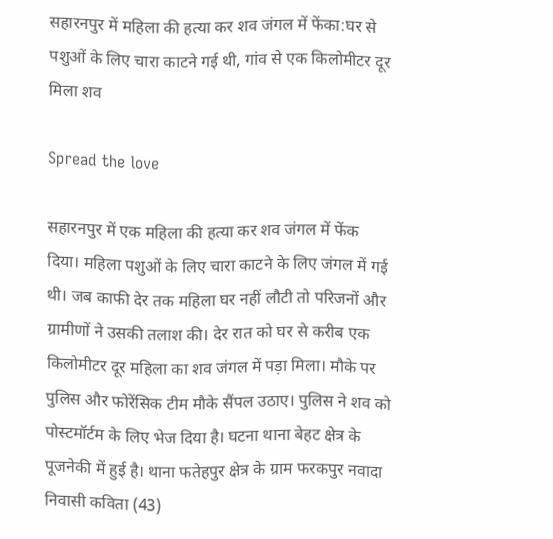सहारनपुर में महिला की हत्या कर शव जंगल में फेंका:घर से पशुओं के लिए चारा काटने गई थी, गांव से एक किलोमीटर दूर मिला शव

Spread the love

सहारनपुर में एक महिला की हत्या कर शव जंगल में फेंक दिया। महिला पशुओं के लिए चारा काटने के लिए जंगल में गई थी। जब काफी देर तक महिला घर नहीं लौटी तो परिजनों और ग्रामीणों ने उसकी तलाश की। देर रात को घर से करीब एक किलोमीटर दूर महिला का शव जंगल में पड़ा मिला। मौके पर पुलिस और फोरेंसिक टीम मौके सैंपल उठाए। पुलिस ने शव को पोस्टमॉर्टम के लिए भेज दिया है। घटना थाना बेहट क्षेत्र के पूजनेकी में हुई है। थाना फतेहपुर क्षेत्र के ग्राम फरकपुर नवादा निवासी कविता (43)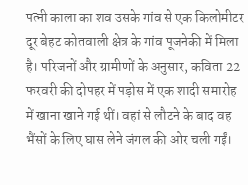पत्नी काला का शव उसके गांव से एक किलोमीटर दूर बेहट कोतवाली क्षेत्र के गांव पूजनेकी में मिला है। परिजनों और ग्रामीणों के अनुसार, कविता 22 फरवरी की दोपहर में पड़ोस में एक शादी समारोह में खाना खाने गई थीं। वहां से लौटने के बाद वह भैंसों के लिए घास लेने जंगल की ओर चली गईं।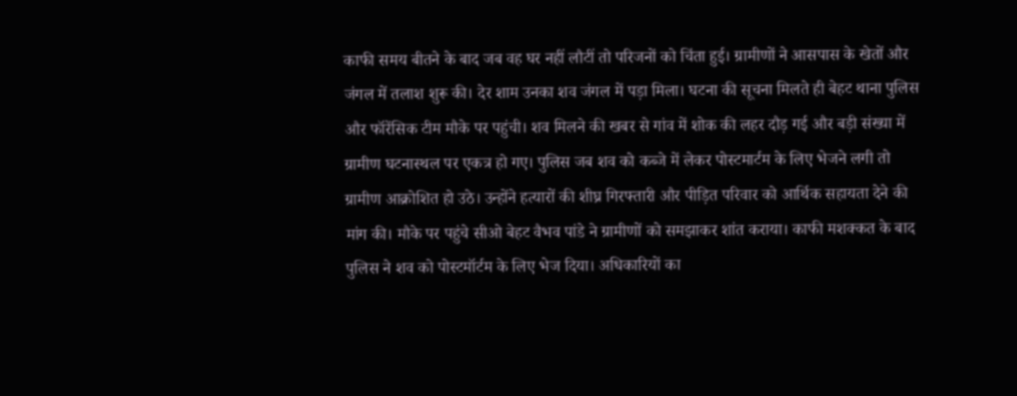काफी समय बीतने के बाद जब वह घर नहीं लौटीं तो परिजनों को चिंता हुई। ग्रामीणों ने आसपास के खेतों और जंगल में तलाश शुरू की। देर शाम उनका शव जंगल में पड़ा मिला। घटना की सूचना मिलते ही बेहट थाना पुलिस और फॉरेंसिक टीम मौके पर पहुंची। शव मिलने की खबर से गांव में शोक की लहर दौड़ गई और बड़ी संख्या में ग्रामीण घटनास्थल पर एकत्र हो गए। पुलिस जब शव को कब्जे में लेकर पोस्टमार्टम के लिए भेजने लगी तो ग्रामीण आक्रोशित हो उठे। उन्होंने हत्यारों की शीघ्र गिरफ्तारी और पीड़ित परिवार को आर्थिक सहायता देने की मांग की। मौके पर पहुंचे सीओ बेहट वैभव पांडे ने ग्रामीणों को समझाकर शांत कराया। काफी मशक्कत के बाद पुलिस ने शव को पोस्टमॉर्टम के लिए भेज दिया। अधिकारियों का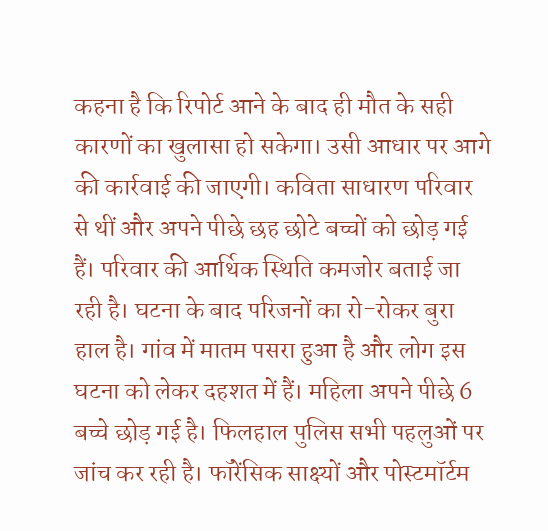कहना है कि रिपोर्ट आने के बाद ही मौत के सही कारणों का खुलासा हो सकेगा। उसी आधार पर आगे की कार्रवाई की जाएगी। कविता साधारण परिवार से थीं और अपने पीछे छह छोटे बच्चों को छोड़ गई हैं। परिवार की आर्थिक स्थिति कमजोर बताई जा रही है। घटना के बाद परिजनों का रो-रोकर बुरा हाल है। गांव में मातम पसरा हुआ है और लोग इस घटना को लेकर दहशत में हैं। महिला अपने पीछे 6 बच्चे छोड़ गई है। फिलहाल पुलिस सभी पहलुओं पर जांच कर रही है। फॉरेंसिक साक्ष्यों और पोस्टमॉर्टम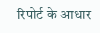रिपोर्ट के आधार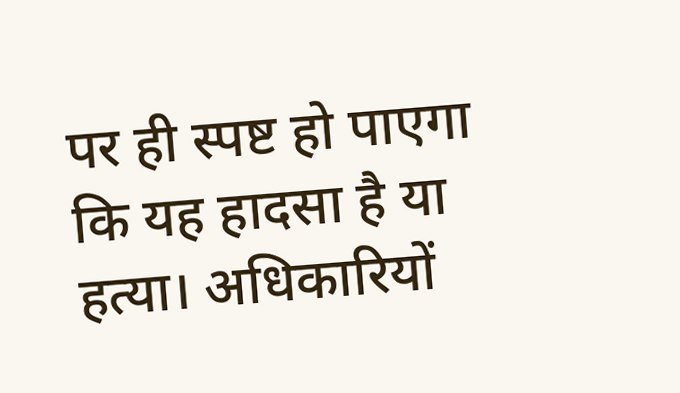पर ही स्पष्ट हो पाएगा कि यह हादसा है या हत्या। अधिकारियों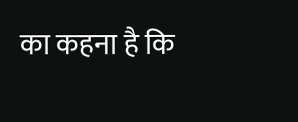का कहना है कि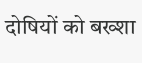दोषियों को बख्शा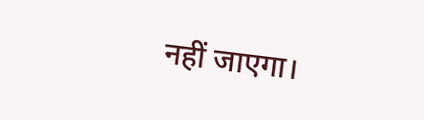नहीं जाएगा।